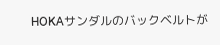HOKAサンダルのバックベルトが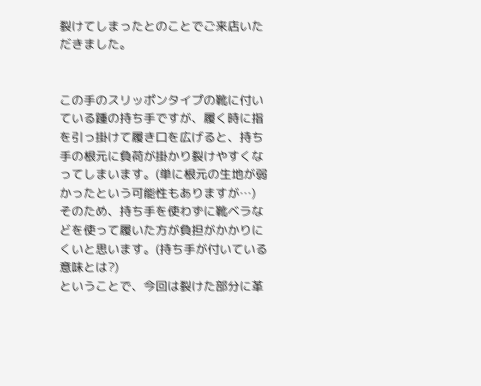裂けてしまったとのことでご来店いただきました。


この手のスリッポンタイプの靴に付いている踵の持ち手ですが、履く時に指を引っ掛けて履き口を広げると、持ち手の根元に負荷が掛かり裂けやすくなってしまいます。(単に根元の生地が弱かったという可能性もありますが…)
そのため、持ち手を使わずに靴ベラなどを使って履いた方が負担がかかりにくいと思います。(持ち手が付いている意味とは?)
ということで、今回は裂けた部分に革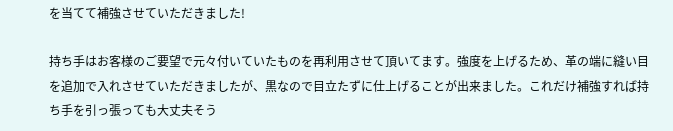を当てて補強させていただきました!

持ち手はお客様のご要望で元々付いていたものを再利用させて頂いてます。強度を上げるため、革の端に縫い目を追加で入れさせていただきましたが、黒なので目立たずに仕上げることが出来ました。これだけ補強すれば持ち手を引っ張っても大丈夫そう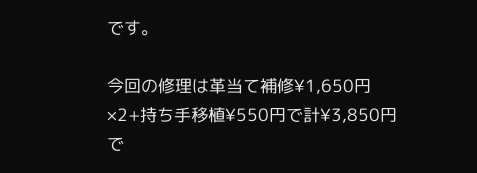です。

今回の修理は革当て補修¥1,650円×2+持ち手移植¥550円で計¥3,850円で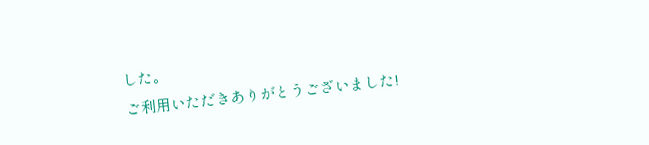した。
ご利用いただきありがとうございました!